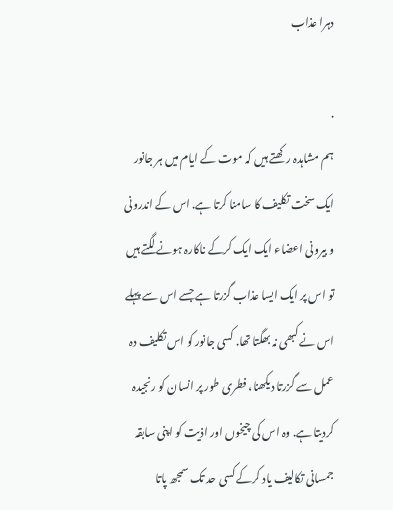دہرا عذاب

.
ہم مشاہدہ رکھتے ہیں کہ موت کے ایام میں ہر جانور ایک سخت تکلیف کا سامنا کرتا ہے. اس کے اندرونی و بیرونی اعضاء ایک ایک کرکے ناکارہ ہونے لگتے ہیں تو اس پر ایک ایسا عذاب گزرتا ہے جسے اس سے پہلے اس نے کبھی نہ بھگتا تھا. کسی جانور کو اس تکلیف دہ عمل سے گزرتا دیکھنا، فطری طور پر انسان کو رنجیدہ کردیتا ہے. وہ اس کی چیخوں اور اذیت کو اپنی سابقہ جمسانی تکالیف یاد کرکے کسی حد تک سمجھ پاتا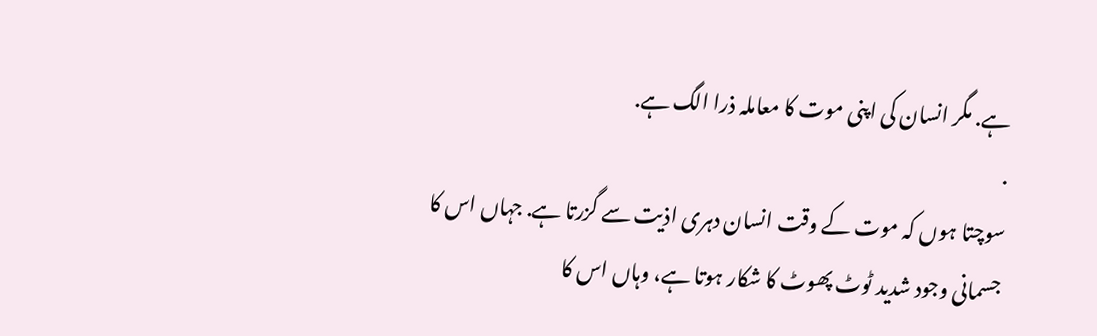ہے. مگر انسان کی اپنی موت کا معاملہ ذرا الگ ہے.
.
سوچتا ہوں کہ موت کے وقت انسان دہری اذیت سے گزرتا ہے. جہاں اس کا جسمانی وجود شدید ٹوٹ پھوٹ کا شکار ہوتا ہے، وہاں اس کا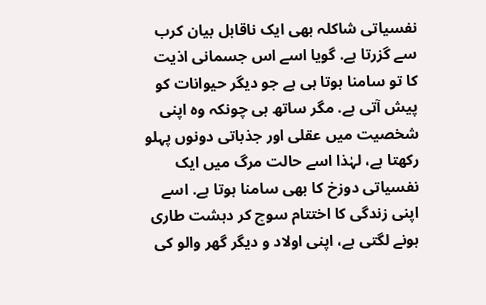نفسیاتی شاکلہ بھی ایک ناقابل بیان کرب سے گزرتا ہے. گویا اسے اس جسمانی اذیت کا تو سامنا ہوتا ہی ہے جو دیگر حیوانات کو پیش آتی ہے. مگر ساتھ ہی چونکہ وہ اپنی شخصیت میں عقلی اور جذباتی دونوں پہلو رکھتا ہے، لہٰذا اسے حالت مرگ میں ایک نفسیاتی دوزخ کا بھی سامنا ہوتا ہے. اسے اپنی زندگی کا اختتام سوچ کر دہشت طاری ہونے لگتی ہے، اپنی اولاد و دیگر گھر والو کی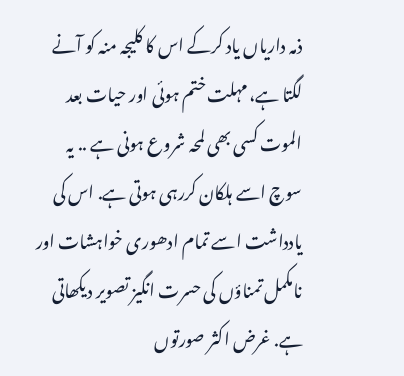ذمہ داریاں یاد کرکے اس کا کلیجہ منہ کو آنے لگتا ہے، مہلت ختم ہوئی اور حیات بعد الموت کسی بھی لمحہ شروع ہونی ہے .. یہ سوچ اسے ہلکان کررہی ہوتی ہے. اس کی یادداشت اسے تمام ادھوری خواہشات اور نامکمل تمناؤں کی حسرت انگیز تصویر دیکھاتی ہے. غرض اکثر صورتوں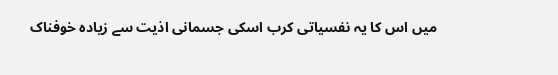میں اس کا یہ نفسیاتی کرب اسکی جسمانی اذیت سے زیادہ خوفناک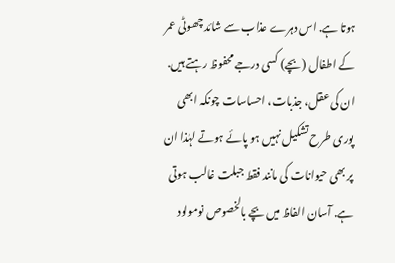ہوتا ہے. اس دہرے عذاب سے شائد چھوٹی عمر کے اطفال (بچے) کسی درجے محفوظ رہتے ہیں. ان کی عقل، جذبات، احساسات چونکہ ابھی پوری طرح تشکیل نہیں ہو پائے ہوتے لہٰذا ان پر بھی حیوانات کی مانند فقط جبلت غالب ہوتی ہے. آسان الفاظ میں بچے بالخصوص نومولود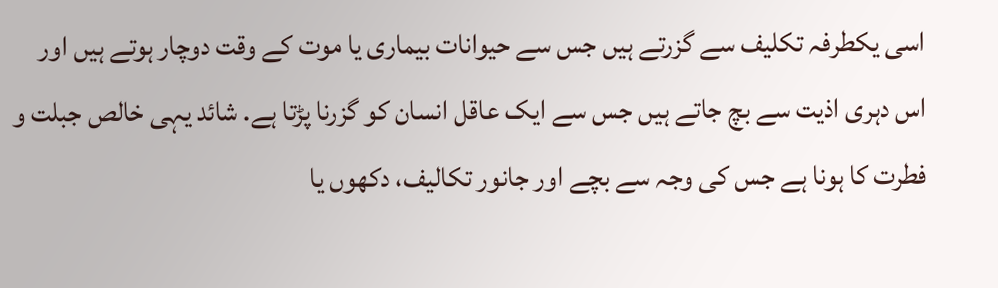اسی یکطرفہ تکلیف سے گزرتے ہیں جس سے حیوانات بیماری یا موت کے وقت دوچار ہوتے ہیں اور اس دہری اذیت سے بچ جاتے ہیں جس سے ایک عاقل انسان کو گزرنا پڑتا ہے. شائد یہی خالص جبلت و فطرت کا ہونا ہے جس کی وجہ سے بچے اور جانور تکالیف، دکھوں یا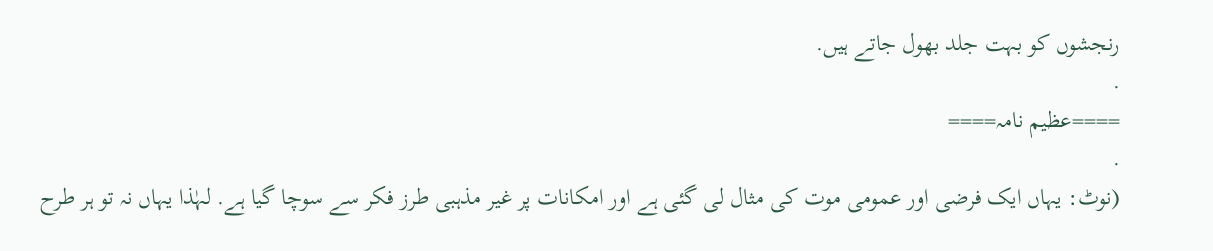رنجشوں کو بہت جلد بھول جاتے ہیں.
.
====عظیم نامہ====
.
(نوٹ: یہاں ایک فرضی اور عمومی موت کی مثال لی گئی ہے اور امکانات پر غیر مذہبی طرز فکر سے سوچا گیا ہے. لہٰذا یہاں نہ تو ہر طرح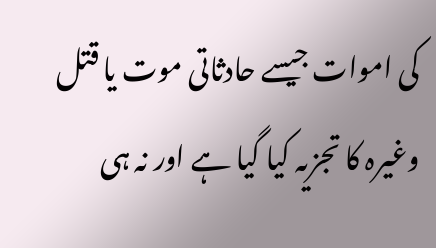کی اموات جیسے حادثاتی موت یا قتل وغیرہ کا تجزیہ کیا گیا ہے اور نہ ہی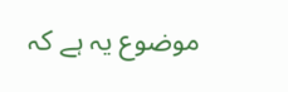موضوع یہ ہے کہ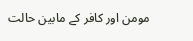مومن اور کافر کے مابین حالت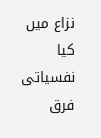نزاع میں کیا نفسیاتی فرق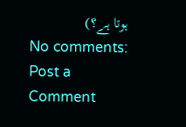ہوتا ہے؟)
No comments:
Post a Comment